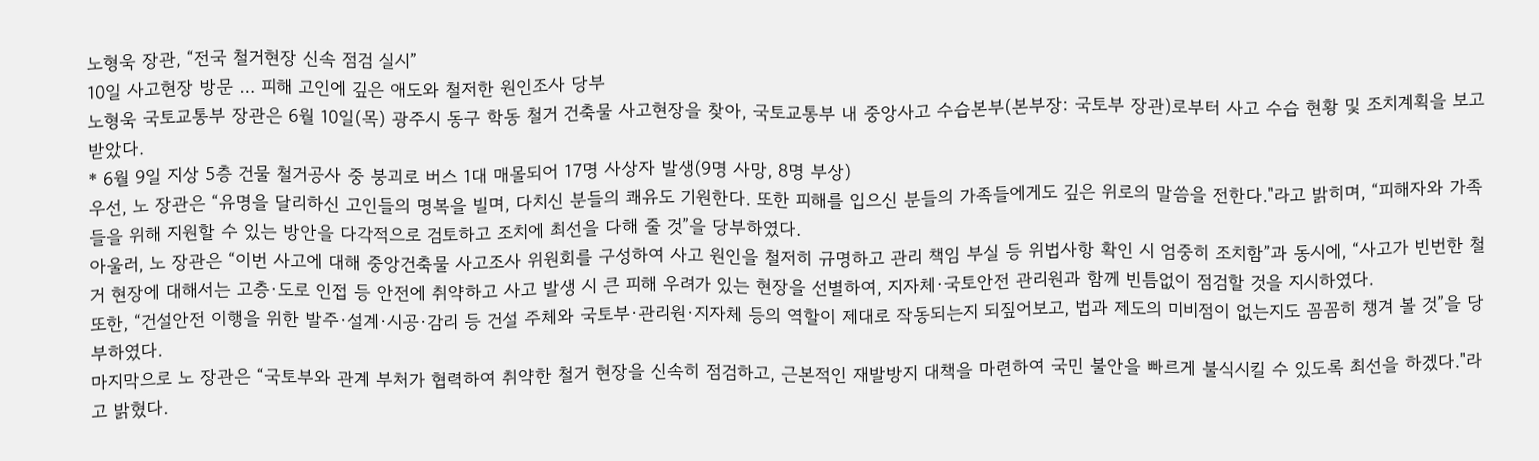노형욱 장관, “전국 철거현장 신속 점검 실시”
10일 사고현장 방문 … 피해 고인에 깊은 애도와 철저한 원인조사 당부
노형욱 국토교통부 장관은 6월 10일(목) 광주시 동구 학동 철거 건축물 사고현장을 찾아, 국토교통부 내 중앙사고 수습본부(본부장: 국토부 장관)로부터 사고 수습 현황 및 조치계획을 보고받았다.
* 6월 9일 지상 5층 건물 철거공사 중 붕괴로 버스 1대 매몰되어 17명 사상자 발생(9명 사망, 8명 부상)
우선, 노 장관은 “유명을 달리하신 고인들의 명복을 빌며, 다치신 분들의 쾌유도 기원한다. 또한 피해를 입으신 분들의 가족들에게도 깊은 위로의 말씀을 전한다."라고 밝히며, “피해자와 가족들을 위해 지원할 수 있는 방안을 다각적으로 검토하고 조치에 최선을 다해 줄 것”을 당부하였다.
아울러, 노 장관은 “이번 사고에 대해 중앙건축물 사고조사 위원회를 구성하여 사고 원인을 철저히 규명하고 관리 책임 부실 등 위법사항 확인 시 엄중히 조치함”과 동시에, “사고가 빈번한 철거 현장에 대해서는 고층·도로 인접 등 안전에 취약하고 사고 발생 시 큰 피해 우려가 있는 현장을 선별하여, 지자체·국토안전 관리원과 함께 빈틈없이 점검할 것을 지시하였다.
또한, “건설안전 이행을 위한 발주·설계·시공·감리 등 건설 주체와 국토부·관리원·지자체 등의 역할이 제대로 작동되는지 되짚어보고, 법과 제도의 미비점이 없는지도 꼼꼼히 챙겨 볼 것”을 당부하였다.
마지막으로 노 장관은 “국토부와 관계 부처가 협력하여 취약한 철거 현장을 신속히 점검하고, 근본적인 재발방지 대책을 마련하여 국민 불안을 빠르게 불식시킬 수 있도록 최선을 하겠다."라고 밝혔다.